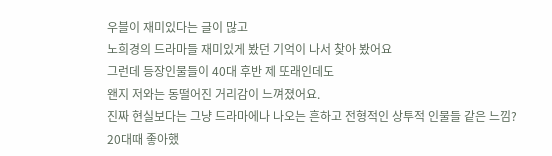우블이 재미있다는 글이 많고
노희경의 드라마들 재미있게 봤던 기억이 나서 찾아 봤어요
그런데 등장인물들이 40대 후반 제 또래인데도
왠지 저와는 동떨어진 거리감이 느껴졌어요.
진짜 현실보다는 그냥 드라마에나 나오는 흔하고 전형적인 상투적 인물들 같은 느낌?
20대때 좋아했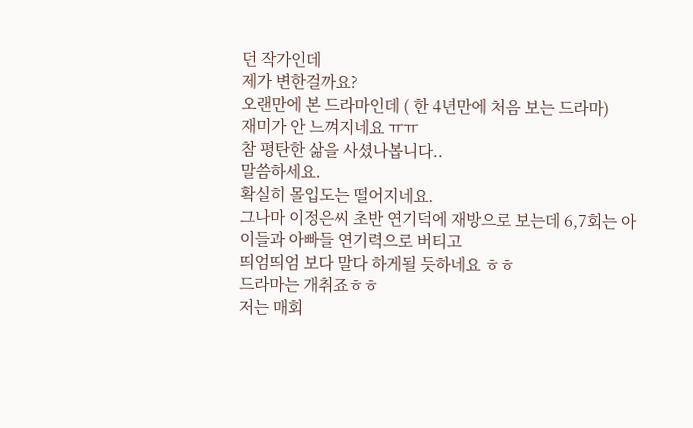던 작가인데
제가 변한걸까요?
오랜만에 본 드라마인데 ( 한 4년만에 처음 보는 드라마)
재미가 안 느껴지네요 ㅠㅠ
참 평탄한 삶을 사셨나봅니다..
말씀하세요.
확실히 몰입도는 떨어지네요.
그나마 이정은씨 초반 연기덕에 재방으로 보는데 6,7회는 아이들과 아빠들 연기력으로 버티고
띄엄띄엄 보다 말다 하게될 듯하네요 ㅎㅎ
드라마는 개취죠ㅎㅎ
저는 매회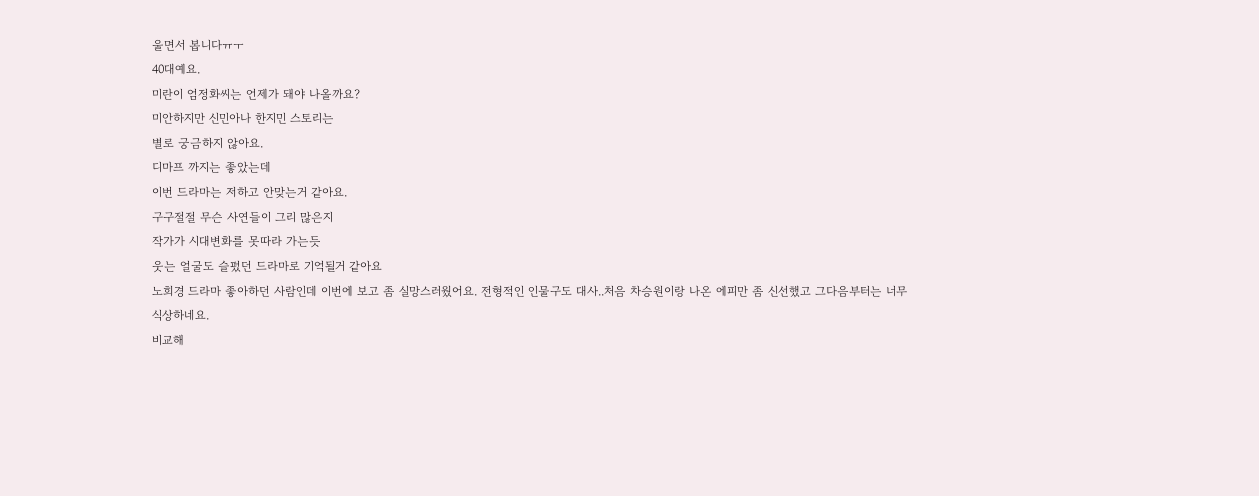울면서 봅니다ㅠㅜ
40대예요.
미란이 엄정화씨는 언제가 돼야 나올까요?
미안하지만 신민아나 한지민 스토리는
별로 궁금하지 않아요.
디마프 까지는 좋았는데
이번 드라마는 저하고 안맞는거 같아요.
구구절절 무슨 사연들이 그리 많은지
작가가 시대변화를 못따라 가는듯
웃는 얼굴도 슬펐던 드라마로 기억될거 같아요
노희경 드라마 좋아하던 사람인데 이번에 보고 좀 실망스러웠어요. 전형적인 인물구도 대사..처음 차승원이랑 나온 에피만 좀 신선했고 그다음부터는 너무 식상하네요.
비교해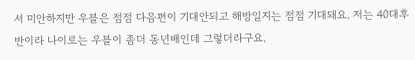서 미안하지만 우블은 점점 다음편이 기대안되고 해방일지는 점점 기대돼요. 저는 40대후반이라 나이로는 우블이 좀더 동년배인데 그렇더라구요.